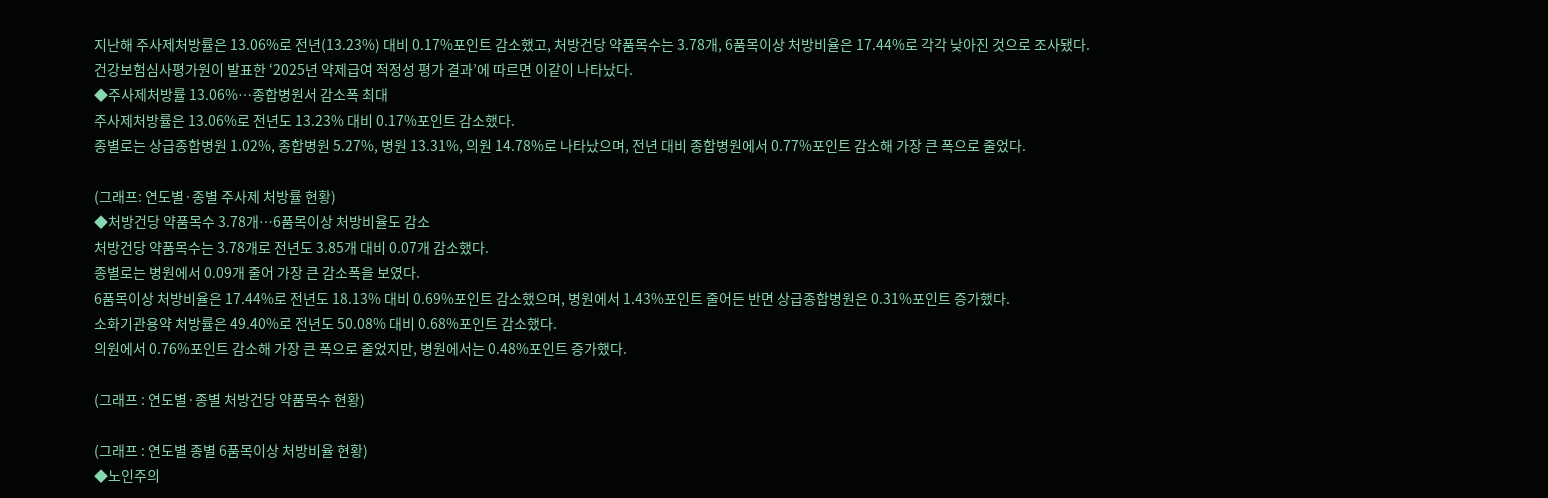지난해 주사제처방률은 13.06%로 전년(13.23%) 대비 0.17%포인트 감소했고, 처방건당 약품목수는 3.78개, 6품목이상 처방비율은 17.44%로 각각 낮아진 것으로 조사됐다.
건강보험심사평가원이 발표한 ‘2025년 약제급여 적정성 평가 결과’에 따르면 이같이 나타났다.
◆주사제처방률 13.06%…종합병원서 감소폭 최대
주사제처방률은 13.06%로 전년도 13.23% 대비 0.17%포인트 감소했다.
종별로는 상급종합병원 1.02%, 종합병원 5.27%, 병원 13.31%, 의원 14.78%로 나타났으며, 전년 대비 종합병원에서 0.77%포인트 감소해 가장 큰 폭으로 줄었다.

(그래프: 연도별·종별 주사제 처방률 현황)
◆처방건당 약품목수 3.78개…6품목이상 처방비율도 감소
처방건당 약품목수는 3.78개로 전년도 3.85개 대비 0.07개 감소했다.
종별로는 병원에서 0.09개 줄어 가장 큰 감소폭을 보였다.
6품목이상 처방비율은 17.44%로 전년도 18.13% 대비 0.69%포인트 감소했으며, 병원에서 1.43%포인트 줄어든 반면 상급종합병원은 0.31%포인트 증가했다.
소화기관용약 처방률은 49.40%로 전년도 50.08% 대비 0.68%포인트 감소했다.
의원에서 0.76%포인트 감소해 가장 큰 폭으로 줄었지만, 병원에서는 0.48%포인트 증가했다.

(그래프 : 연도별·종별 처방건당 약품목수 현황)

(그래프 : 연도별 종별 6품목이상 처방비율 현황)
◆노인주의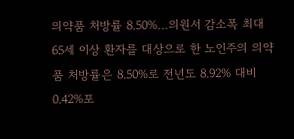의약품 처방률 8.50%…의원서 감소폭 최대
65세 이상 환자를 대상으로 한 노인주의 의약품 처방률은 8.50%로 전년도 8.92% 대비 0.42%포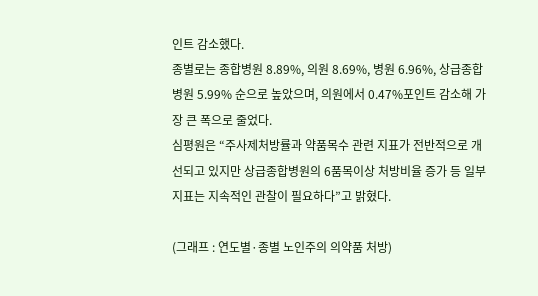인트 감소했다.
종별로는 종합병원 8.89%, 의원 8.69%, 병원 6.96%, 상급종합병원 5.99% 순으로 높았으며, 의원에서 0.47%포인트 감소해 가장 큰 폭으로 줄었다.
심평원은 “주사제처방률과 약품목수 관련 지표가 전반적으로 개선되고 있지만 상급종합병원의 6품목이상 처방비율 증가 등 일부 지표는 지속적인 관찰이 필요하다”고 밝혔다.

(그래프 : 연도별·종별 노인주의 의약품 처방)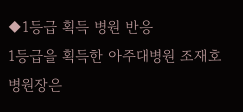◆1등급 획득 병원 반응
1등급을 획득한 아주대병원 조재호 병원장은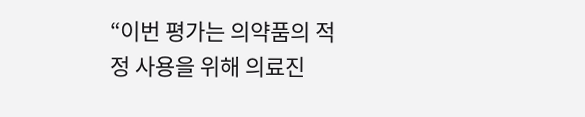“이번 평가는 의약품의 적정 사용을 위해 의료진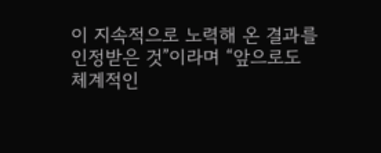이 지속적으로 노력해 온 결과를 인정받은 것”이라며 “앞으로도 체계적인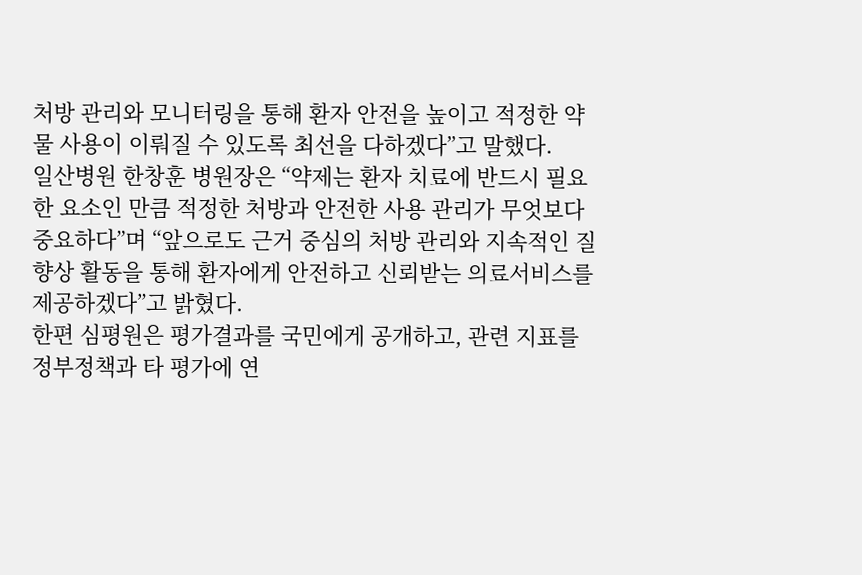처방 관리와 모니터링을 통해 환자 안전을 높이고 적정한 약물 사용이 이뤄질 수 있도록 최선을 다하겠다”고 말했다.
일산병원 한창훈 병원장은 “약제는 환자 치료에 반드시 필요한 요소인 만큼 적정한 처방과 안전한 사용 관리가 무엇보다 중요하다”며 “앞으로도 근거 중심의 처방 관리와 지속적인 질 향상 활동을 통해 환자에게 안전하고 신뢰받는 의료서비스를 제공하겠다”고 밝혔다.
한편 심평원은 평가결과를 국민에게 공개하고, 관련 지표를 정부정책과 타 평가에 연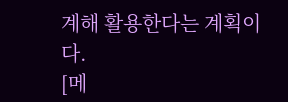계해 활용한다는 계획이다.
[메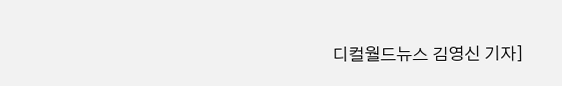디컬월드뉴스 김영신 기자]